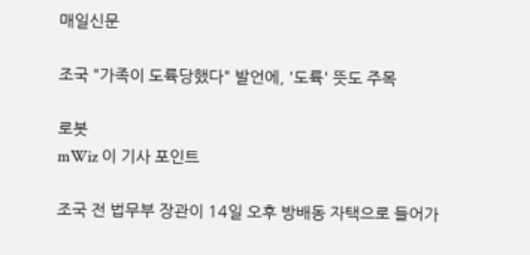매일신문

조국 "가족이 도륙당했다" 발언에, '도륙' 뜻도 주목

로봇
mWiz 이 기사 포인트

조국 전 법무부 장관이 14일 오후 방배동 자택으로 들어가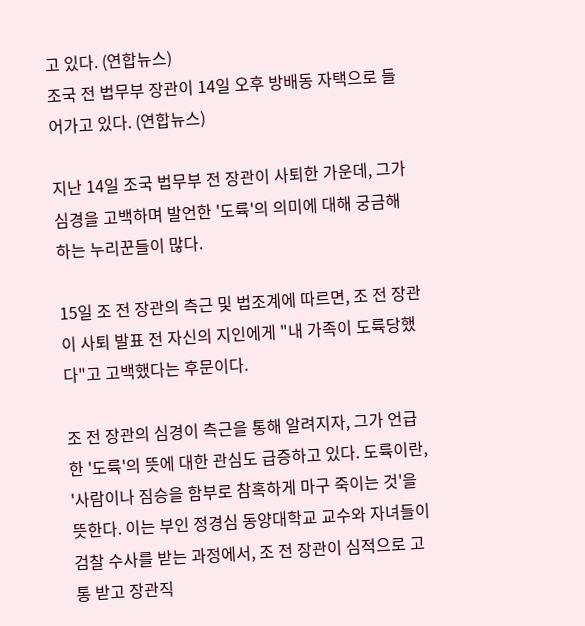고 있다. (연합뉴스)
조국 전 법무부 장관이 14일 오후 방배동 자택으로 들어가고 있다. (연합뉴스)

지난 14일 조국 법무부 전 장관이 사퇴한 가운데, 그가 심경을 고백하며 발언한 '도륙'의 의미에 대해 궁금해 하는 누리꾼들이 많다.

15일 조 전 장관의 측근 및 법조계에 따르면, 조 전 장관이 사퇴 발표 전 자신의 지인에게 "내 가족이 도륙당했다"고 고백했다는 후문이다.

조 전 장관의 심경이 측근을 통해 알려지자, 그가 언급한 '도륙'의 뜻에 대한 관심도 급증하고 있다. 도륙이란, '사람이나 짐승을 함부로 참혹하게 마구 죽이는 것'을 뜻한다. 이는 부인 정경심 동양대학교 교수와 자녀들이 검찰 수사를 받는 과정에서, 조 전 장관이 심적으로 고통 받고 장관직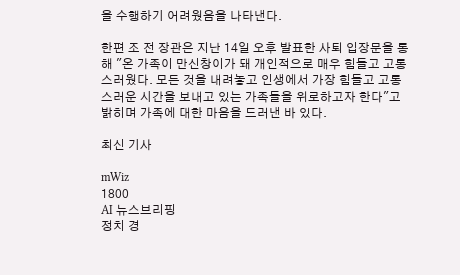을 수행하기 어려웠음을 나타낸다.

한편 조 전 장관은 지난 14일 오후 발표한 사퇴 입장문을 통해 "온 가족이 만신창이가 돼 개인적으로 매우 힘들고 고통스러웠다. 모든 것을 내려놓고 인생에서 가장 힘들고 고통스러운 시간을 보내고 있는 가족들을 위로하고자 한다"고 밝히며 가족에 대한 마음을 드러낸 바 있다.

최신 기사

mWiz
1800
AI 뉴스브리핑
정치 경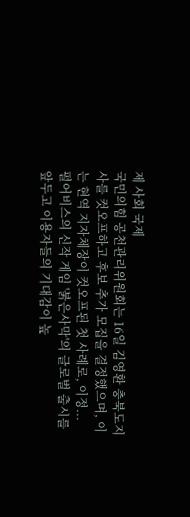제 사회 국제
국민의힘 공천관리위원회는 16일 김영환 충북도지사를 컷오프하고 후보 추가 모집을 결정했으며, 이는 현역 지자체장이 컷오프된 첫 사례로, 이정...
펄어비스의 신작 게임 '붉은사막'의 글로벌 출시를 앞두고 이용자들의 기대감이 높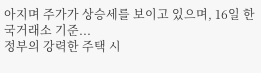아지며 주가가 상승세를 보이고 있으며, 16일 한국거래소 기준...
정부의 강력한 주택 시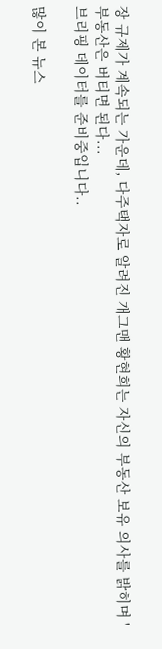장 규제가 계속되는 가운데, 다주택자로 알려진 개그맨 황현희는 자신의 부동산 보유 의사를 밝히며 '부동산은 버티면 된다...
브리핑 데이터를 준비중입니다..

많이 본 뉴스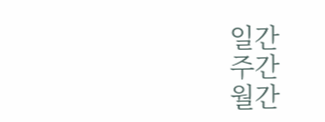일간
주간
월간